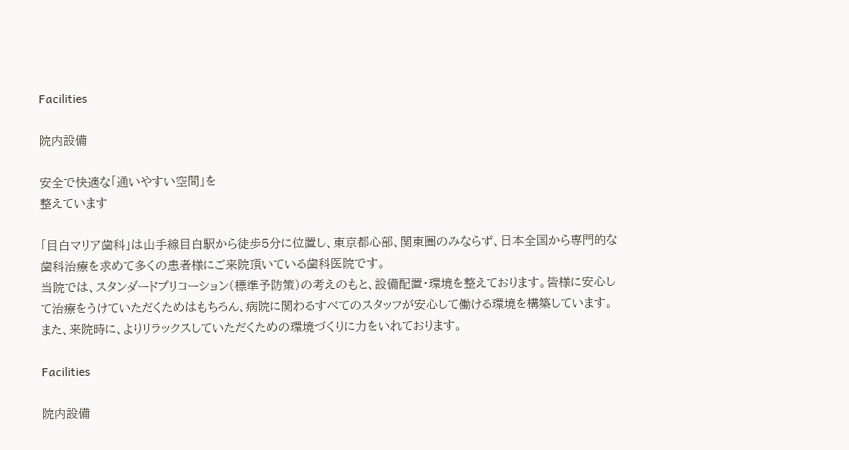Facilities

院内設備

安全で快適な「通いやすい空間」を
整えています

「目白マリア歯科」は山手線目白駅から徒歩5分に位置し、東京都心部、関東圏のみならず、日本全国から専門的な歯科治療を求めて多くの患者様にご来院頂いている歯科医院です。
当院では、スタンダードプリコーション(標準予防策)の考えのもと、設備配置・環境を整えております。皆様に安心して治療をうけていただくためはもちろん、病院に関わるすべてのスタッフが安心して働ける環境を構築しています。
また、来院時に、よりリラックスしていただくための環境づくりに力をいれております。

Facilities

院内設備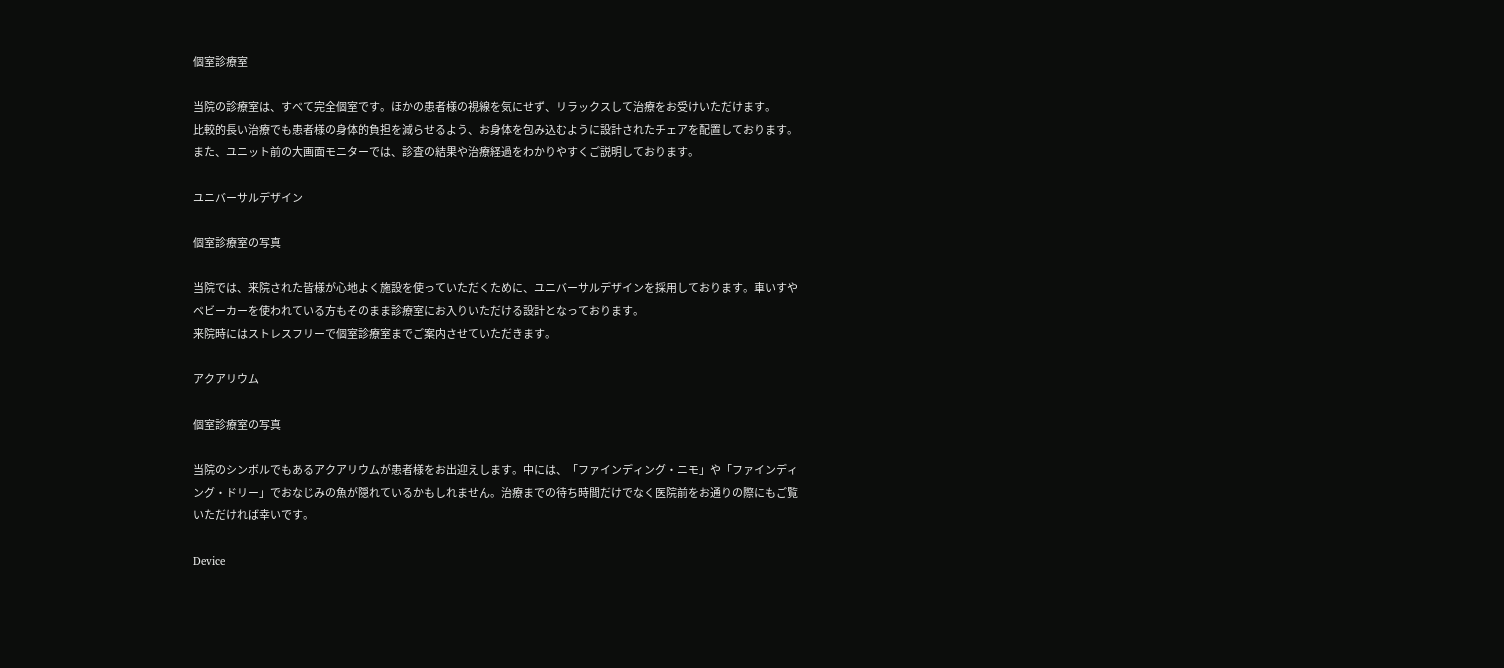個室診療室

当院の診療室は、すべて完全個室です。ほかの患者様の視線を気にせず、リラックスして治療をお受けいただけます。
比較的長い治療でも患者様の身体的負担を減らせるよう、お身体を包み込むように設計されたチェアを配置しております。また、ユニット前の大画面モニターでは、診査の結果や治療経過をわかりやすくご説明しております。

ユニバーサルデザイン

個室診療室の写真

当院では、来院された皆様が心地よく施設を使っていただくために、ユニバーサルデザインを採用しております。車いすやベビーカーを使われている方もそのまま診療室にお入りいただける設計となっております。
来院時にはストレスフリーで個室診療室までご案内させていただきます。

アクアリウム

個室診療室の写真

当院のシンボルでもあるアクアリウムが患者様をお出迎えします。中には、「ファインディング・ニモ」や「ファインディング・ドリー」でおなじみの魚が隠れているかもしれません。治療までの待ち時間だけでなく医院前をお通りの際にもご覧いただければ幸いです。

Device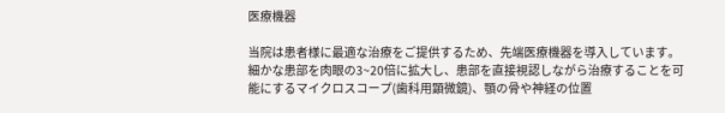医療機器

当院は患者様に最適な治療をご提供するため、先端医療機器を導入しています。細かな患部を肉眼の3~20倍に拡大し、患部を直接視認しながら治療することを可能にするマイクロスコープ(歯科用顕微鏡)、顎の骨や神経の位置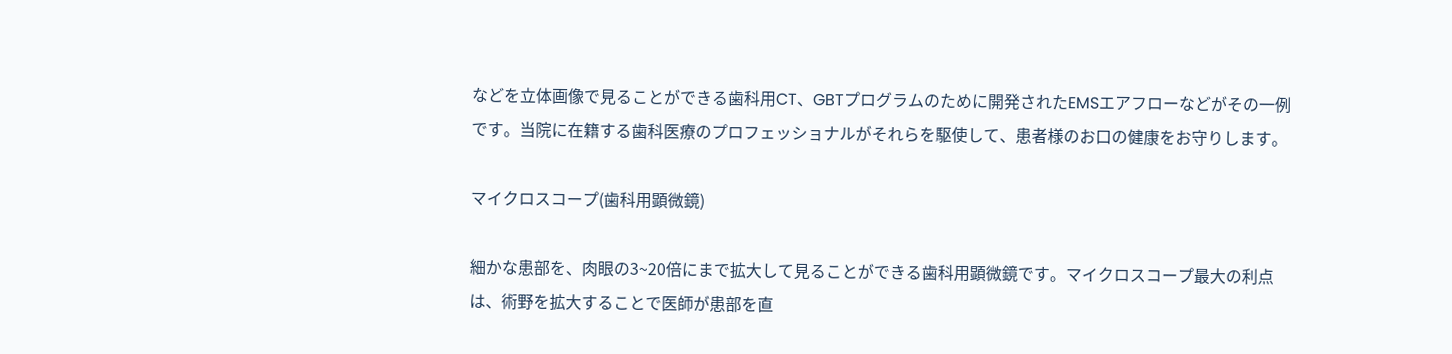などを立体画像で見ることができる歯科用CT、GBTプログラムのために開発されたEMSエアフローなどがその一例です。当院に在籍する歯科医療のプロフェッショナルがそれらを駆使して、患者様のお口の健康をお守りします。

マイクロスコープ(歯科用顕微鏡)

細かな患部を、肉眼の3~20倍にまで拡大して見ることができる歯科用顕微鏡です。マイクロスコープ最大の利点は、術野を拡大することで医師が患部を直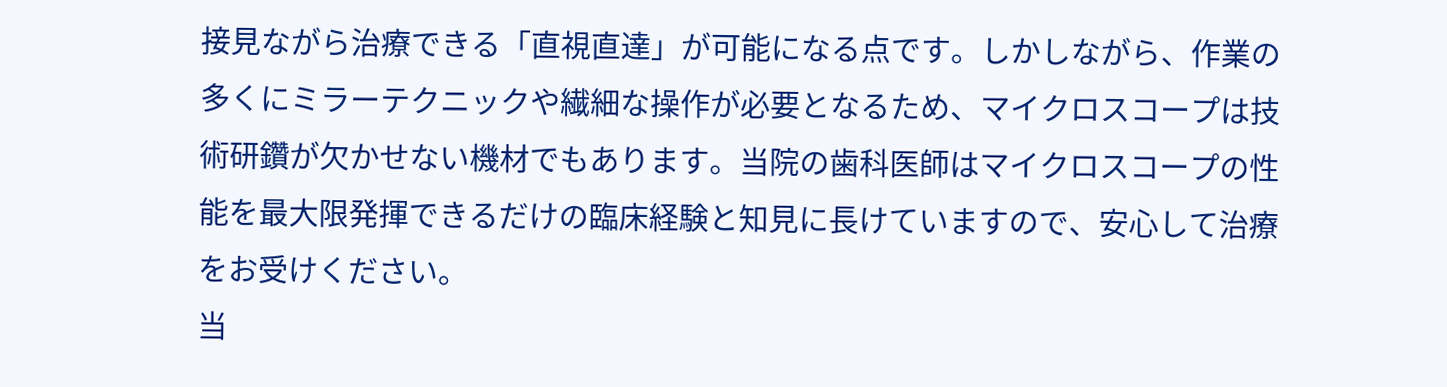接見ながら治療できる「直視直達」が可能になる点です。しかしながら、作業の多くにミラーテクニックや繊細な操作が必要となるため、マイクロスコープは技術研鑽が欠かせない機材でもあります。当院の歯科医師はマイクロスコープの性能を最大限発揮できるだけの臨床経験と知見に長けていますので、安心して治療をお受けください。
当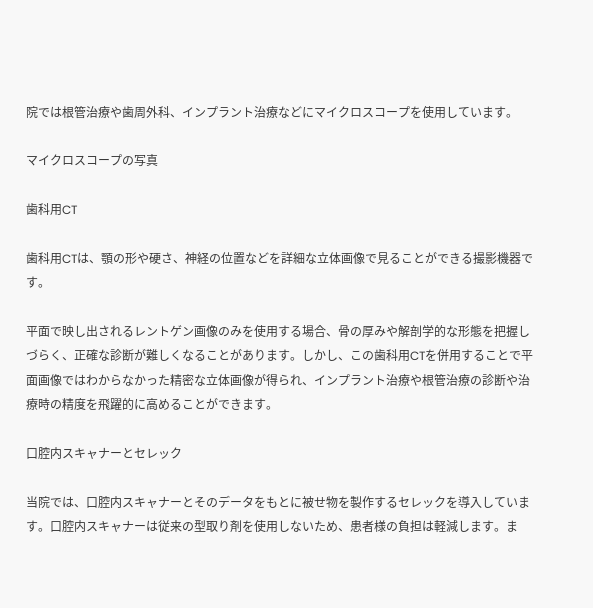院では根管治療や歯周外科、インプラント治療などにマイクロスコープを使用しています。

マイクロスコープの写真

歯科用CT

歯科用CTは、顎の形や硬さ、神経の位置などを詳細な立体画像で見ることができる撮影機器です。

平面で映し出されるレントゲン画像のみを使用する場合、骨の厚みや解剖学的な形態を把握しづらく、正確な診断が難しくなることがあります。しかし、この歯科用CTを併用することで平面画像ではわからなかった精密な立体画像が得られ、インプラント治療や根管治療の診断や治療時の精度を飛躍的に高めることができます。

口腔内スキャナーとセレック

当院では、口腔内スキャナーとそのデータをもとに被せ物を製作するセレックを導入しています。口腔内スキャナーは従来の型取り剤を使用しないため、患者様の負担は軽減します。ま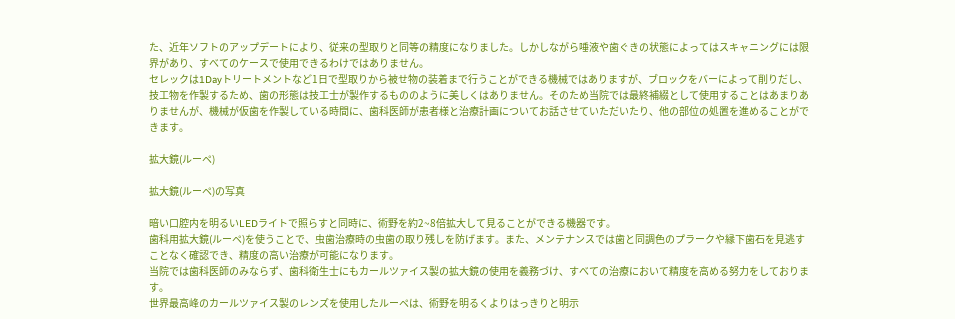た、近年ソフトのアップデートにより、従来の型取りと同等の精度になりました。しかしながら唾液や歯ぐきの状態によってはスキャニングには限界があり、すべてのケースで使用できるわけではありません。
セレックは1Dayトリートメントなど1日で型取りから被せ物の装着まで行うことができる機械ではありますが、ブロックをバーによって削りだし、技工物を作製するため、歯の形態は技工士が製作するもののように美しくはありません。そのため当院では最終補綴として使用することはあまりありませんが、機械が仮歯を作製している時間に、歯科医師が患者様と治療計画についてお話させていただいたり、他の部位の処置を進めることができます。

拡大鏡(ルーペ)

拡大鏡(ルーペ)の写真

暗い口腔内を明るいLEDライトで照らすと同時に、術野を約2~8倍拡大して見ることができる機器です。
歯科用拡大鏡(ルーペ)を使うことで、虫歯治療時の虫歯の取り残しを防げます。また、メンテナンスでは歯と同調色のプラークや縁下歯石を見逃すことなく確認でき、精度の高い治療が可能になります。
当院では歯科医師のみならず、歯科衛生士にもカールツァイス製の拡大鏡の使用を義務づけ、すべての治療において精度を高める努力をしております。
世界最高峰のカールツァイス製のレンズを使用したルーペは、術野を明るくよりはっきりと明示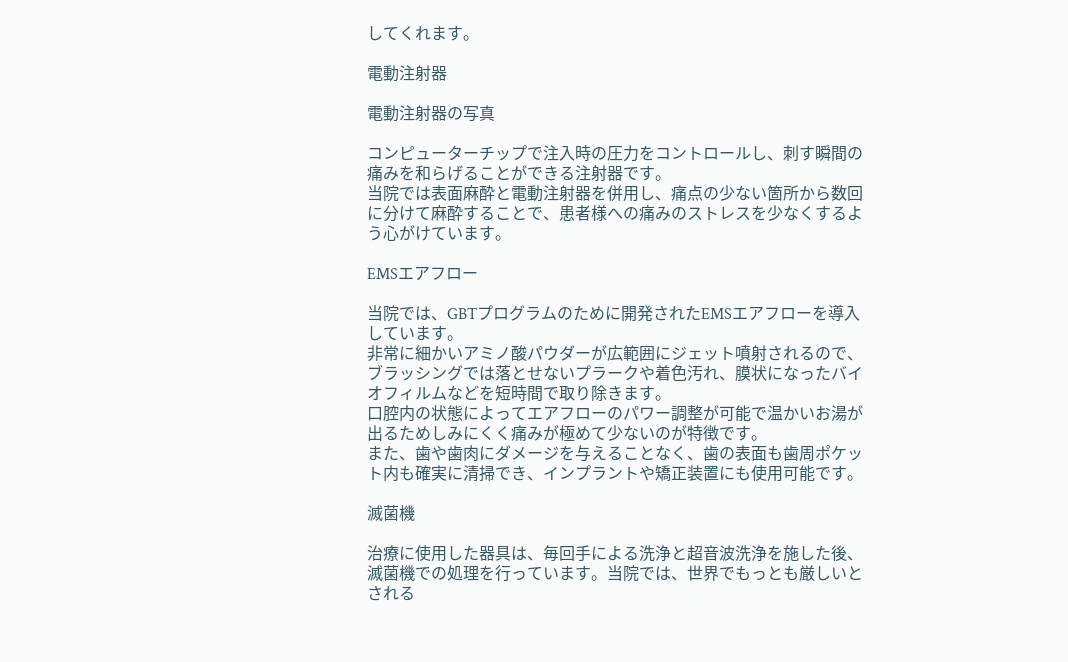してくれます。

電動注射器

電動注射器の写真

コンピューターチップで注入時の圧力をコントロールし、刺す瞬間の痛みを和らげることができる注射器です。
当院では表面麻酔と電動注射器を併用し、痛点の少ない箇所から数回に分けて麻酔することで、患者様への痛みのストレスを少なくするよう心がけています。

EMSエアフロー

当院では、GBTプログラムのために開発されたEMSエアフローを導入しています。
非常に細かいアミノ酸パウダーが広範囲にジェット噴射されるので、ブラッシングでは落とせないプラークや着色汚れ、膜状になったバイオフィルムなどを短時間で取り除きます。
口腔内の状態によってエアフローのパワー調整が可能で温かいお湯が出るためしみにくく痛みが極めて少ないのが特徴です。
また、歯や歯肉にダメージを与えることなく、歯の表面も歯周ポケット内も確実に清掃でき、インプラントや矯正装置にも使用可能です。

滅菌機

治療に使用した器具は、毎回手による洗浄と超音波洗浄を施した後、滅菌機での処理を行っています。当院では、世界でもっとも厳しいとされる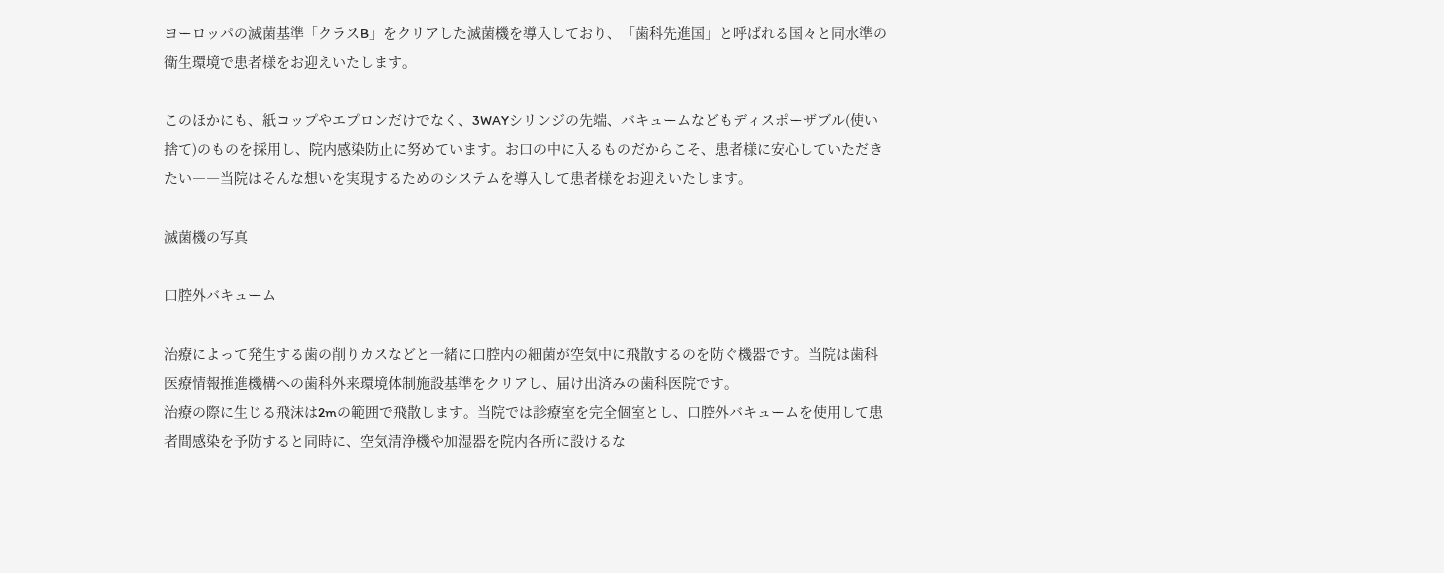ヨーロッパの滅菌基準「クラスB」をクリアした滅菌機を導入しており、「歯科先進国」と呼ばれる国々と同水準の衛生環境で患者様をお迎えいたします。

このほかにも、紙コップやエプロンだけでなく、3WAYシリンジの先端、バキュームなどもディスポーザブル(使い捨て)のものを採用し、院内感染防止に努めています。お口の中に入るものだからこそ、患者様に安心していただきたい――当院はそんな想いを実現するためのシステムを導入して患者様をお迎えいたします。

滅菌機の写真

口腔外バキューム

治療によって発生する歯の削りカスなどと一緒に口腔内の細菌が空気中に飛散するのを防ぐ機器です。当院は歯科医療情報推進機構への歯科外来環境体制施設基準をクリアし、届け出済みの歯科医院です。
治療の際に生じる飛沫は2mの範囲で飛散します。当院では診療室を完全個室とし、口腔外バキュームを使用して患者間感染を予防すると同時に、空気清浄機や加湿器を院内各所に設けるな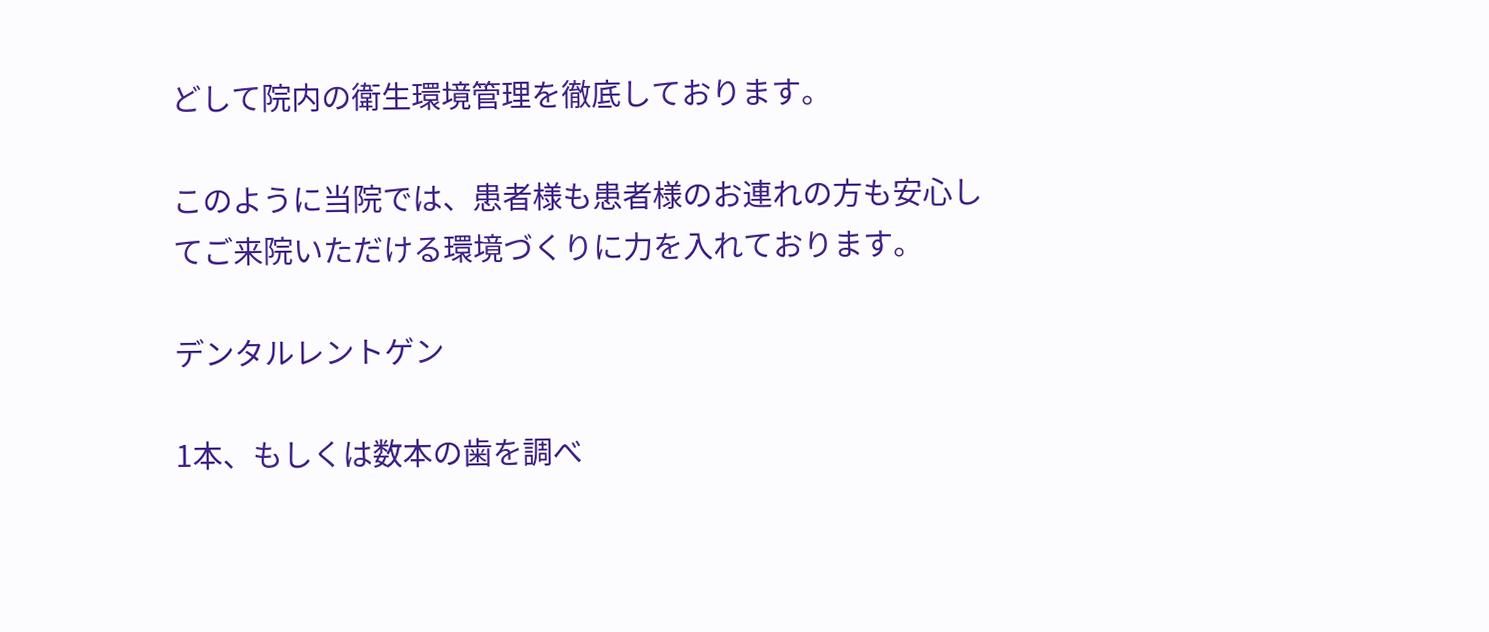どして院内の衛生環境管理を徹底しております。

このように当院では、患者様も患者様のお連れの方も安心してご来院いただける環境づくりに力を入れております。

デンタルレントゲン

1本、もしくは数本の歯を調べ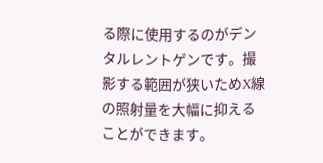る際に使用するのがデンタルレントゲンです。撮影する範囲が狭いためX線の照射量を大幅に抑えることができます。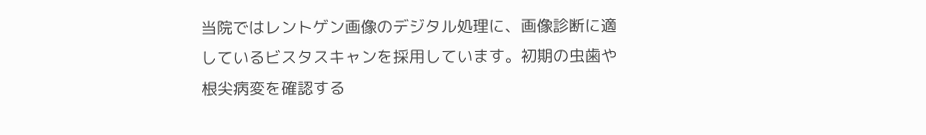当院ではレントゲン画像のデジタル処理に、画像診断に適しているビスタスキャンを採用しています。初期の虫歯や根尖病変を確認する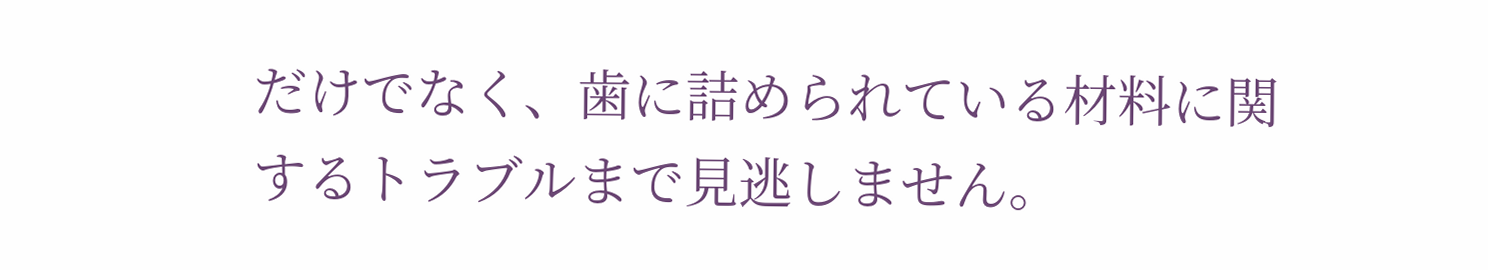だけでなく、歯に詰められている材料に関するトラブルまで見逃しません。